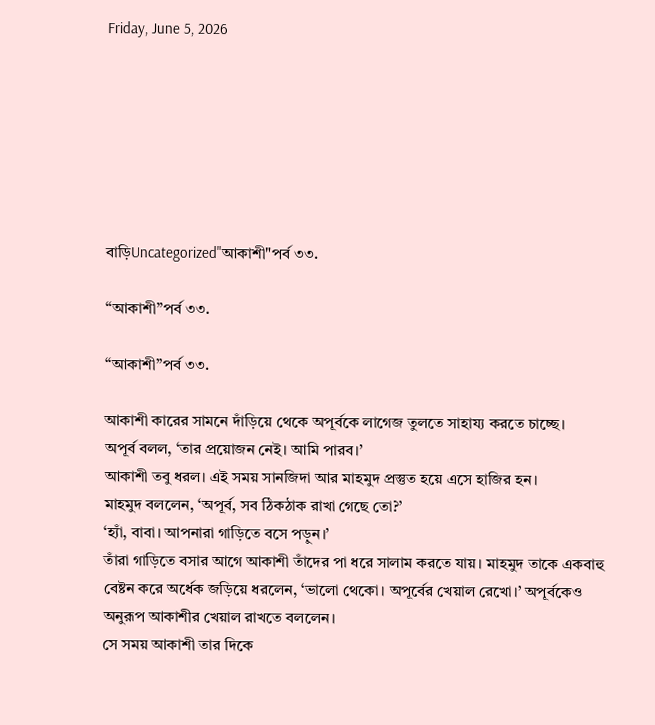Friday, June 5, 2026







বাড়িUncategorized"আকাশী"পর্ব ৩৩.

“আকাশী”পর্ব ৩৩.

“আকাশী”পর্ব ৩৩.

আকাশী কারের সামনে দাঁড়িয়ে থেকে অপূর্বকে লাগেজ তুলতে সাহায্য করতে চাচ্ছে।
অপূর্ব বলল, ‘তার প্রয়োজন নেই। আমি পারব।’
আকাশী তবু ধরল। এই সময় সানজিদা আর মাহমুদ প্রস্তুত হয়ে এসে হাজির হন।
মাহমুদ বললেন, ‘অপূর্ব, সব ঠিকঠাক রাখা গেছে তো?’
‘হ্যাঁ, বাবা। আপনারা গাড়িতে বসে পড়ুন।’
তাঁরা গাড়িতে বসার আগে আকাশী তাঁদের পা ধরে সালাম করতে যায়। মাহমুদ তাকে একবাহু বেষ্টন করে অর্ধেক জড়িয়ে ধরলেন, ‘ভালো থেকো। অপূর্বের খেয়াল রেখো।’ অপূর্বকেও অনুরূপ আকাশীর খেয়াল রাখতে বললেন।
সে সময় আকাশী তার দিকে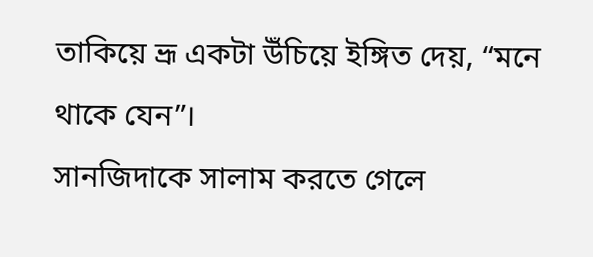তাকিয়ে ভ্রূ একটা উঁচিয়ে ইঙ্গিত দেয়, “মনে থাকে যেন”।
সানজিদাকে সালাম করতে গেলে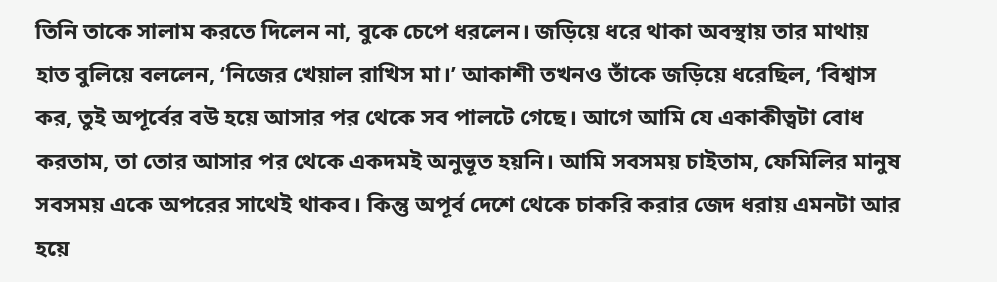তিনি তাকে সালাম করতে দিলেন না, বুকে চেপে ধরলেন। জড়িয়ে ধরে থাকা অবস্থায় তার মাথায় হাত বুলিয়ে বললেন, ‘নিজের খেয়াল রাখিস মা।’ আকাশী তখনও তাঁকে জড়িয়ে ধরেছিল, ‘বিশ্বাস কর, তুই অপূর্বের বউ হয়ে আসার পর থেকে সব পালটে গেছে। আগে আমি যে একাকীত্বটা বোধ করতাম, তা তোর আসার পর থেকে একদমই অনুভূত হয়নি। আমি সবসময় চাইতাম, ফেমিলির মানুষ সবসময় একে অপরের সাথেই থাকব। কিন্তু অপূর্ব দেশে থেকে চাকরি করার জেদ ধরায় এমনটা আর হয়ে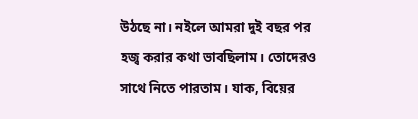উঠছে না। নইলে আমরা দুই বছর পর হজ্ব করার কথা ভাবছিলাম। তোদেরও সাথে নিতে পারতাম। যাক, বিয়ের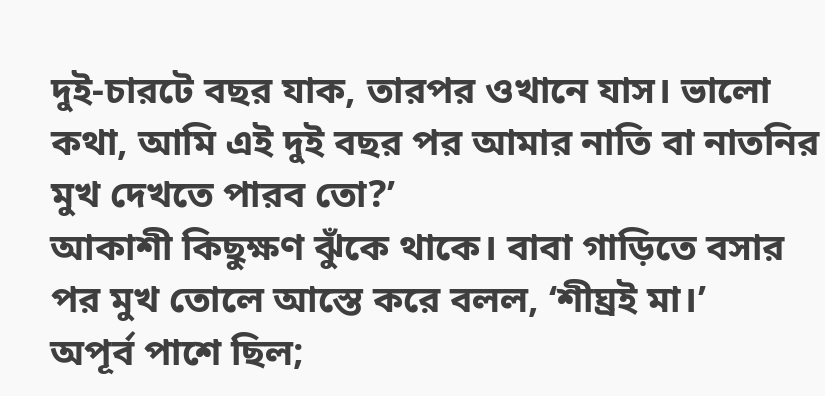দুই-চারটে বছর যাক, তারপর ওখানে যাস। ভালো কথা, আমি এই দুই বছর পর আমার নাতি বা নাতনির মুখ দেখতে পারব তো?’
আকাশী কিছুক্ষণ ঝুঁকে থাকে। বাবা গাড়িতে বসার পর মুখ তোলে আস্তে করে বলল, ‘শীঘ্রই মা।’
অপূর্ব পাশে ছিল;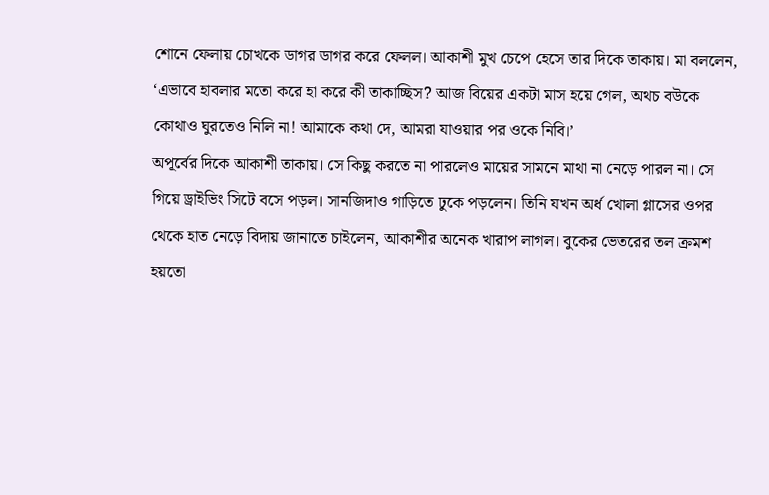শোনে ফেলায় চোখকে ডাগর ডাগর করে ফেলল। আকাশী মুখ চেপে হেসে তার দিকে তাকায়। মা বললেন, ‘এভাবে হাবলার মতো করে হা করে কী তাকাচ্ছিস? আজ বিয়ের একটা মাস হয়ে গেল, অথচ বউকে কোথাও ঘুরতেও নিলি না! আমাকে কথা দে, আমরা যাওয়ার পর ওকে নিবি।’
অপূর্বের দিকে আকাশী তাকায়। সে কিছু করতে না পারলেও মায়ের সামনে মাথা না নেড়ে পারল না। সে গিয়ে ড্রাইভিং সিটে বসে পড়ল। সানজিদাও গাড়িতে ঢুকে পড়লেন। তিনি যখন অর্ধ খোলা গ্লাসের ওপর থেকে হাত নেড়ে বিদায় জানাতে চাইলেন, আকাশীর অনেক খারাপ লাগল। বুকের ভেতরের তল ক্রমশ হয়তো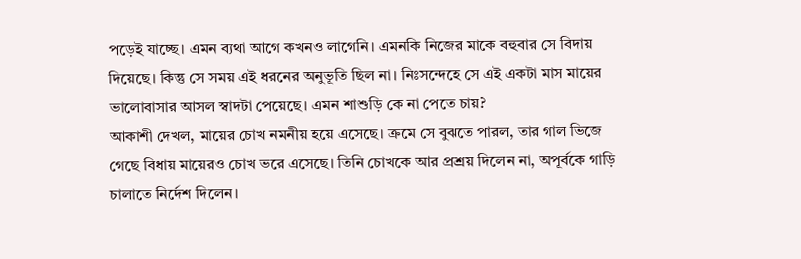পড়েই যাচ্ছে। এমন ব্যথা আগে কখনও লাগেনি। এমনকি নিজের মাকে বহুবার সে বিদায় দিয়েছে। কিন্তু সে সময় এই ধরনের অনুভূতি ছিল না। নিঃসন্দেহে সে এই একটা মাস মায়ের ভালোবাসার আসল স্বাদটা পেয়েছে। এমন শাশুড়ি কে না পেতে চায়?
আকাশী দেখল, মায়ের চোখ নমনীয় হয়ে এসেছে। ক্রমে সে বুঝতে পারল, তার গাল ভিজে গেছে বিধায় মায়েরও চোখ ভরে এসেছে। তিনি চোখকে আর প্রশ্রয় দিলেন না, অপূর্বকে গাড়ি চালাতে নির্দেশ দিলেন।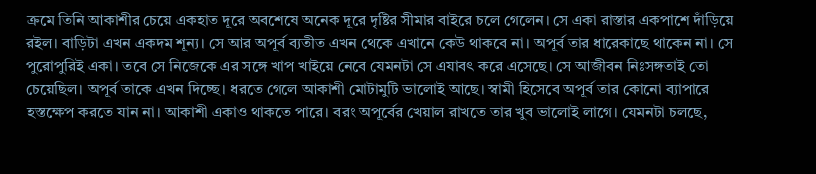ক্রমে তিনি আকাশীর চেয়ে একহাত দূরে অবশেষে অনেক দূরে দৃষ্টির সীমার বাইরে চলে গেলেন। সে একা রাস্তার একপাশে দাঁড়িয়ে রইল। বাড়িটা এখন একদম শূন্য। সে আর অপূর্ব ব্যতীত এখন থেকে এখানে কেউ থাকবে না। অপূর্ব তার ধারেকাছে থাকেন না। সে পুরোপুরিই একা। তবে সে নিজেকে এর সঙ্গে খাপ খাইয়ে নেবে যেমনটা সে এযাবৎ করে এসেছে। সে আজীবন নিঃসঙ্গতাই তো চেয়েছিল। অপূর্ব তাকে এখন দিচ্ছে। ধরতে গেলে আকাশী মোটামুটি ভালোই আছে। স্বামী হিসেবে অপূর্ব তার কোনো ব্যাপারে হস্তক্ষেপ করতে যান না। আকাশী একাও থাকতে পারে। বরং অপূর্বের খেয়াল রাখতে তার খুব ভালোই লাগে। যেমনটা চলছে,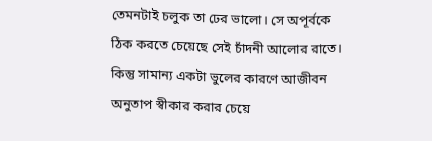তেমনটাই চলুক তা ঢের ভালো। সে অপূর্বকে ঠিক করতে চেয়েছে সেই চাঁদনী আলোর রাতে। কিন্তু সামান্য একটা ভুলের কারণে আজীবন অনুতাপ স্বীকার করার চেয়ে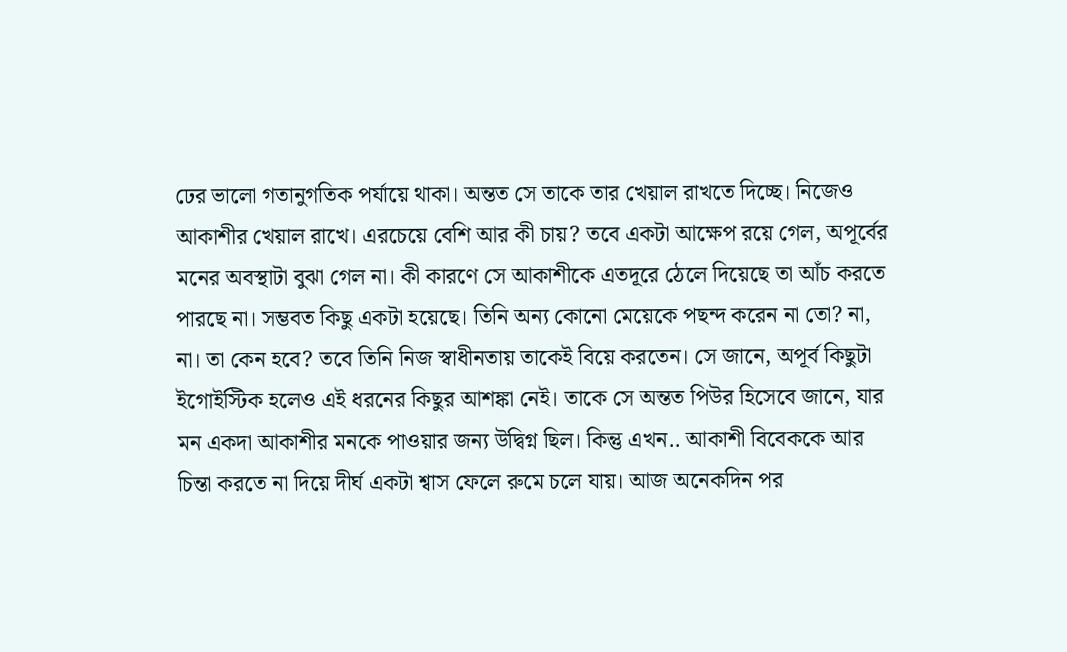ঢের ভালো গতানুগতিক পর্যায়ে থাকা। অন্তত সে তাকে তার খেয়াল রাখতে দিচ্ছে। নিজেও আকাশীর খেয়াল রাখে। এরচেয়ে বেশি আর কী চায়? তবে একটা আক্ষেপ রয়ে গেল, অপূর্বের মনের অবস্থাটা বুঝা গেল না। কী কারণে সে আকাশীকে এতদূরে ঠেলে দিয়েছে তা আঁচ করতে পারছে না। সম্ভবত কিছু একটা হয়েছে। তিনি অন্য কোনো মেয়েকে পছন্দ করেন না তো? না, না। তা কেন হবে? তবে তিনি নিজ স্বাধীনতায় তাকেই বিয়ে করতেন। সে জানে, অপূর্ব কিছুটা ইগোইস্টিক হলেও এই ধরনের কিছুর আশঙ্কা নেই। তাকে সে অন্তত পিউর হিসেবে জানে, যার মন একদা আকাশীর মনকে পাওয়ার জন্য উদ্বিগ্ন ছিল। কিন্তু এখন.. আকাশী বিবেককে আর চিন্তা করতে না দিয়ে দীর্ঘ একটা শ্বাস ফেলে রুমে চলে যায়। আজ অনেকদিন পর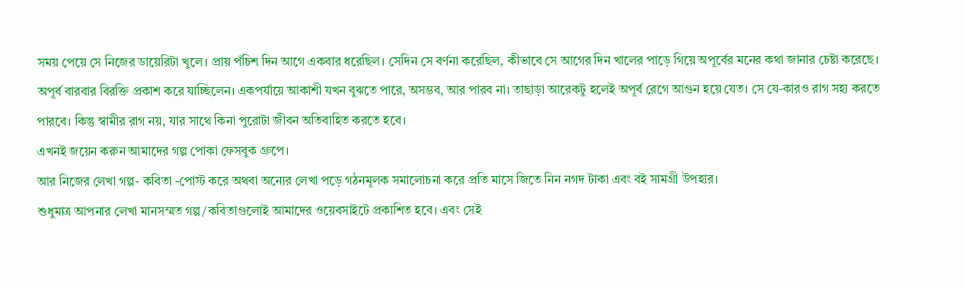সময় পেয়ে সে নিজের ডায়েরিটা খুলে। প্রায় পঁচিশ দিন আগে একবার ধরেছিল। সেদিন সে বর্ণনা করেছিল, কীভাবে সে আগের দিন খালের পাড়ে গিয়ে অপূর্বের মনের কথা জানার চেষ্টা করেছে। অপূর্ব বারবার বিরক্তি প্রকাশ করে যাচ্ছিলেন। একপর্যায়ে আকাশী যখন বুঝতে পারে, অসম্ভব, আর পারব না। তাছাড়া আরেকটু হলেই অপূর্ব রেগে আগুন হয়ে যেত। সে যে-কারও রাগ সহ্য করতে পারবে। কিন্তু স্বামীর রাগ নয়, যার সাথে কিনা পুরোটা জীবন অতিবাহিত করতে হবে।
এখনই জয়েন করুন আমাদের গল্প পোকা ফেসবুক গ্রুপে।
আর নিজের লেখা গল্প- কবিতা -পোস্ট করে অথবা অন্যের লেখা পড়ে গঠনমূলক সমালোচনা করে প্রতি মাসে জিতে নিন নগদ টাকা এবং বই সামগ্রী উপহার।
শুধুমাত্র আপনার লেখা মানসম্মত গল্প/কবিতাগুলোই আমাদের ওয়েবসাইটে প্রকাশিত হবে। এবং সেই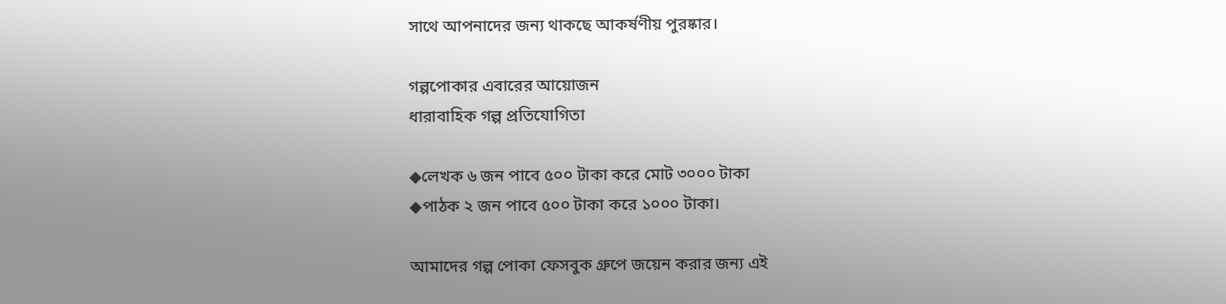সাথে আপনাদের জন্য থাকছে আকর্ষণীয় পুরষ্কার।

গল্পপোকার এবারের আয়োজন
ধারাবাহিক গল্প প্রতিযোগিতা

◆লেখক ৬ জন পাবে ৫০০ টাকা করে মোট ৩০০০ টাকা
◆পাঠক ২ জন পাবে ৫০০ টাকা করে ১০০০ টাকা।

আমাদের গল্প পোকা ফেসবুক গ্রুপে জয়েন করার জন্য এই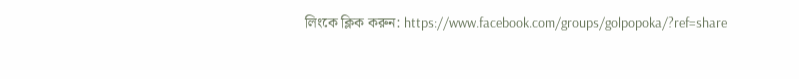লিংকে ক্লিক করুন: https://www.facebook.com/groups/golpopoka/?ref=share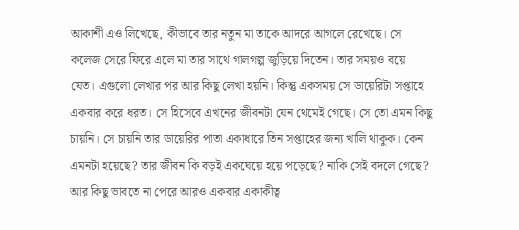আকাশী এও লিখেছে, কীভাবে তার নতুন মা তাকে আদরে আগলে রেখেছে। সে কলেজ সেরে ফিরে এলে মা তার সাথে গালগল্প জুড়িয়ে দিতেন। তার সময়ও বয়ে যেত। এগুলো লেখার পর আর কিছু লেখা হয়নি। কিন্তু একসময় সে ডায়েরিটা সপ্তাহে একবার করে ধরত। সে হিসেবে এখনের জীবনটা যেন থেমেই গেছে। সে তো এমন কিছু চায়নি। সে চায়নি তার ডায়েরির পাতা একাধারে তিন সপ্তাহের জন্য খালি থাকুক। কেন এমনটা হয়েছে? তার জীবন কি বড়ই একঘেয়ে হয়ে পড়েছে? নাকি সেই বদলে গেছে? আর কিছু ভাবতে না পেরে আরও একবার একাকীত্ব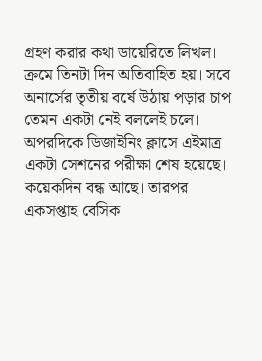গ্রহণ করার কথা ডায়েরিতে লিখল।
ক্রমে তিনটা দিন অতিবাহিত হয়। সবে অনার্সের তৃতীয় বর্ষে উঠায় পড়ার চাপ তেমন একটা নেই বললেই চলে। অপরদিকে ডিজাইনিং ক্লাসে এইমাত্র একটা সেশনের পরীক্ষা শেষ হয়েছে। কয়েকদিন বন্ধ আছে। তারপর একসপ্তাহ বেসিক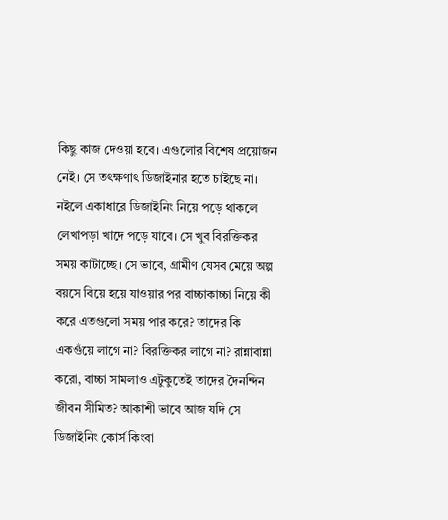কিছু কাজ দেওয়া হবে। এগুলোর বিশেষ প্রয়োজন নেই। সে তৎক্ষণাৎ ডিজাইনার হতে চাইছে না। নইলে একাধারে ডিজাইনিং নিয়ে পড়ে থাকলে লেখাপড়া খাদে পড়ে যাবে। সে খুব বিরক্তিকর সময় কাটাচ্ছে। সে ভাবে, গ্রামীণ যেসব মেয়ে অল্প বয়সে বিয়ে হয়ে যাওয়ার পর বাচ্চাকাচ্চা নিয়ে কী করে এতগুলো সময় পার করে? তাদের কি একগুঁয়ে লাগে না? বিরক্তিকর লাগে না? রান্নাবান্না করো, বাচ্চা সামলাও এটুকুতেই তাদের দৈনন্দিন জীবন সীমিত? আকাশী ভাবে আজ যদি সে ডিজাইনিং কোর্স কিংবা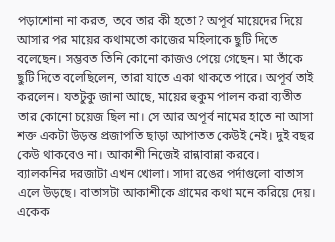পড়াশোনা না করত, তবে তার কী হতো? অপূর্ব মায়েদের দিয়ে আসার পর মায়ের কথামতো কাজের মহিলাকে ছুটি দিতে বলেছেন। সম্ভবত তিনি কোনো কাজও পেয়ে গেছেন। মা তাঁকে ছুটি দিতে বলেছিলেন, তারা যাতে একা থাকতে পারে। অপূর্ব তাই করলেন। যতটুকু জানা আছে, মায়ের হুকুম পালন করা ব্যতীত তার কোনো চয়েজ ছিল না। সে আর অপূর্ব নামের হাতে না আসা শক্ত একটা উড়ন্ত প্রজাপতি ছাড়া আপাতত কেউই নেই। দুই বছর কেউ থাকবেও না। আকাশী নিজেই রান্নাবান্না করবে।
ব্যালকনির দরজাটা এখন খোলা। সাদা রঙের পর্দাগুলো বাতাস এলে উড়ছে। বাতাসটা আকাশীকে গ্রামের কথা মনে করিয়ে দেয়। একেক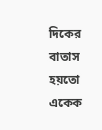দিকের বাতাস হয়তো একেক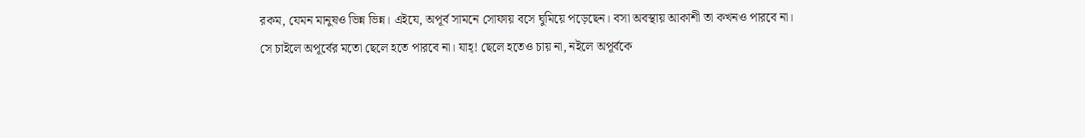রকম, যেমন মানুষও ভিন্ন ভিন্ন। এইযে, অপূর্ব সামনে সোফায় বসে ঘুমিয়ে পড়েছেন। বসা অবস্থায় আকাশী তা কখনও পারবে না। সে চাইলে অপূর্বের মতো ছেলে হতে পারবে না। যাহ্! ছেলে হতেও চায় না, নইলে অপূর্বকে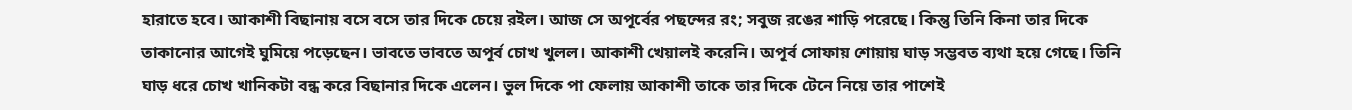হারাতে হবে। আকাশী বিছানায় বসে বসে তার দিকে চেয়ে রইল। আজ সে অপূর্বের পছন্দের রং; সবুজ রঙের শাড়ি পরেছে। কিন্তু তিনি কিনা তার দিকে তাকানোর আগেই ঘুমিয়ে পড়েছেন। ভাবতে ভাবতে অপূর্ব চোখ খুলল। আকাশী খেয়ালই করেনি। অপূর্ব সোফায় শোয়ায় ঘাড় সম্ভবত ব্যথা হয়ে গেছে। তিনি ঘাড় ধরে চোখ খানিকটা বন্ধ করে বিছানার দিকে এলেন। ভুল দিকে পা ফেলায় আকাশী তাকে তার দিকে টেনে নিয়ে তার পাশেই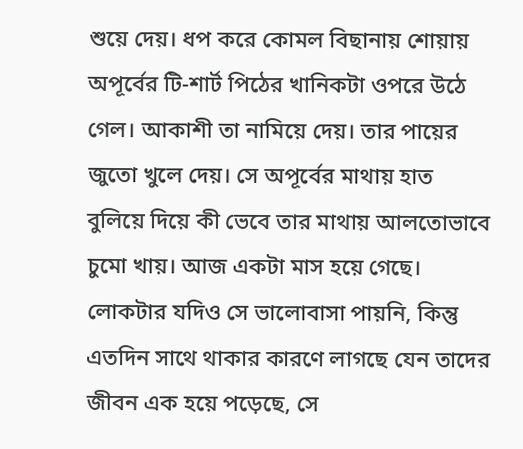শুয়ে দেয়। ধপ করে কোমল বিছানায় শোয়ায় অপূর্বের টি-শার্ট পিঠের খানিকটা ওপরে উঠে গেল। আকাশী তা নামিয়ে দেয়। তার পায়ের জুতো খুলে দেয়। সে অপূর্বের মাথায় হাত বুলিয়ে দিয়ে কী ভেবে তার মাথায় আলতোভাবে চুমো খায়। আজ একটা মাস হয়ে গেছে। লোকটার যদিও সে ভালোবাসা পায়নি, কিন্তু এতদিন সাথে থাকার কারণে লাগছে যেন তাদের জীবন এক হয়ে পড়েছে, সে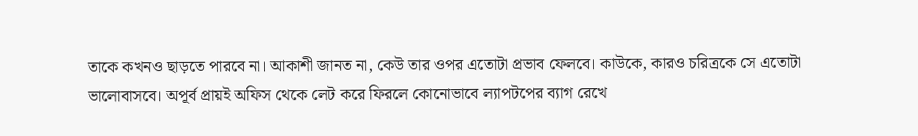তাকে কখনও ছাড়তে পারবে না। আকাশী জানত না, কেউ তার ওপর এতোটা প্রভাব ফেলবে। কাউকে, কারও চরিত্রকে সে এতোটা ভালোবাসবে। অপূর্ব প্রায়ই অফিস থেকে লেট করে ফিরলে কোনোভাবে ল্যাপটপের ব্যাগ রেখে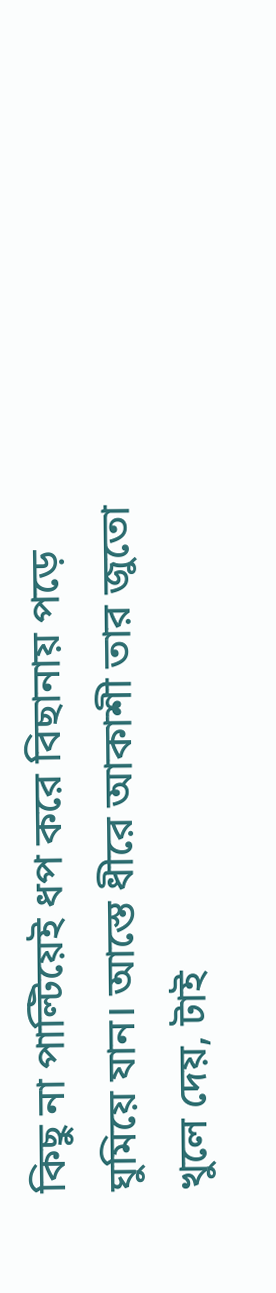কিছু না পাল্টিয়েই ধপ করে বিছানায় পড়ে ঘুমিয়ে যান। আস্তে ধীরে আকাশী তার জুতো খুলে দেয়, টাই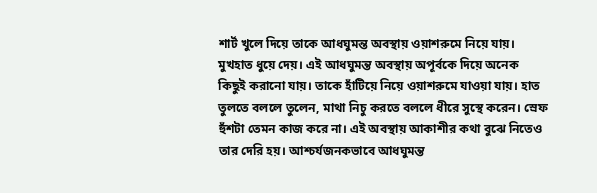শার্ট খুলে দিয়ে তাকে আধঘুমন্ত অবস্থায় ওয়াশরুমে নিয়ে যায়। মুখহাত ধুয়ে দেয়। এই আধঘুমন্ত অবস্থায় অপূর্বকে দিয়ে অনেক কিছুই করানো যায়। তাকে হাঁটিয়ে নিয়ে ওয়াশরুমে যাওয়া যায়। হাত তুলতে বললে তুলেন, মাথা নিচু করতে বললে ধীরে সুস্থে করেন। স্রেফ হুঁশটা তেমন কাজ করে না। এই অবস্থায় আকাশীর কথা বুঝে নিতেও তার দেরি হয়। আশ্চর্যজনকভাবে আধঘুমন্ত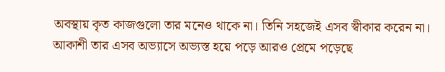অবস্থায় কৃত কাজগুলো তার মনেও থাকে না। তিনি সহজেই এসব স্বীকার করেন না। আকাশী তার এসব অভ্যাসে অভ্যস্ত হয়ে পড়ে আরও প্রেমে পড়েছে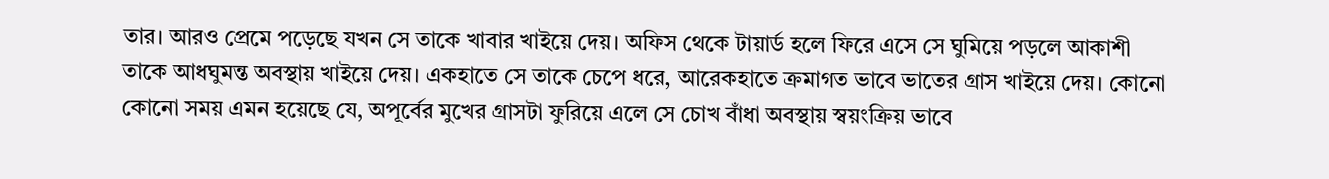তার। আরও প্রেমে পড়েছে যখন সে তাকে খাবার খাইয়ে দেয়। অফিস থেকে টায়ার্ড হলে ফিরে এসে সে ঘুমিয়ে পড়লে আকাশী তাকে আধঘুমন্ত অবস্থায় খাইয়ে দেয়। একহাতে সে তাকে চেপে ধরে, আরেকহাতে ক্রমাগত ভাবে ভাতের গ্রাস খাইয়ে দেয়। কোনো কোনো সময় এমন হয়েছে যে, অপূর্বের মুখের গ্রাসটা ফুরিয়ে এলে সে চোখ বাঁধা অবস্থায় স্বয়ংক্রিয় ভাবে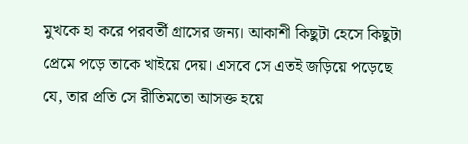মুখকে হা করে পরবর্তী গ্রাসের জন্য। আকাশী কিছুটা হেসে কিছুটা প্রেমে পড়ে তাকে খাইয়ে দেয়। এসবে সে এতই জড়িয়ে পড়েছে যে, তার প্রতি সে রীতিমতো আসক্ত হয়ে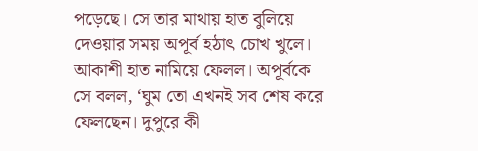পড়েছে। সে তার মাথায় হাত বুলিয়ে দেওয়ার সময় অপূর্ব হঠাৎ চোখ খুলে। আকাশী হাত নামিয়ে ফেলল। অপূর্বকে সে বলল, ‘ঘুম তো এখনই সব শেষ করে ফেলছেন। দুপুরে কী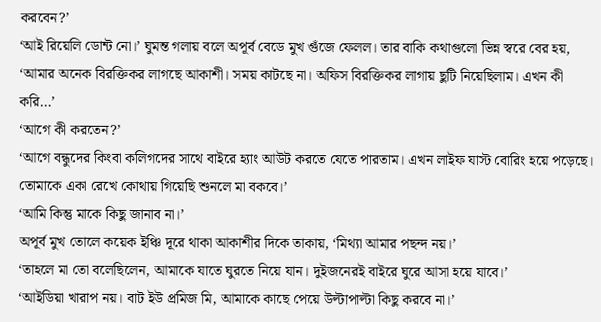করবেন?’
‘আই রিয়েলি ডোন্ট নো।’ ঘুমন্ত গলায় বলে অপূর্ব বেডে মুখ গুঁজে ফেলল। তার বাকি কথাগুলো ভিন্ন স্বরে বের হয়, ‘আমার অনেক বিরক্তিকর লাগছে আকাশী। সময় কাটছে না। অফিস বিরক্তিকর লাগায় ছুটি নিয়েছিলাম। এখন কী করি…’
‘আগে কী করতেন?’
‘আগে বন্ধুদের কিংবা কলিগদের সাথে বাইরে হ্যাং আউট করতে যেতে পারতাম। এখন লাইফ যাস্ট বোরিং হয়ে পড়েছে। তোমাকে একা রেখে কোথায় গিয়েছি শুনলে মা বকবে।’
‘আমি কিন্তু মাকে কিছু জানাব না।’
অপূর্ব মুখ তোলে কয়েক ইঞ্চি দূরে থাকা আকাশীর দিকে তাকায়, ‘মিথ্যা আমার পছন্দ নয়।’
‘তাহলে মা তো বলেছিলেন, আমাকে যাতে ঘুরতে নিয়ে যান। দুইজনেরই বাইরে ঘুরে আসা হয়ে যাবে।’
‘আইডিয়া খারাপ নয়। বাট ইউ প্রমিজ মি, আমাকে কাছে পেয়ে উল্টাপাল্টা কিছু করবে না।’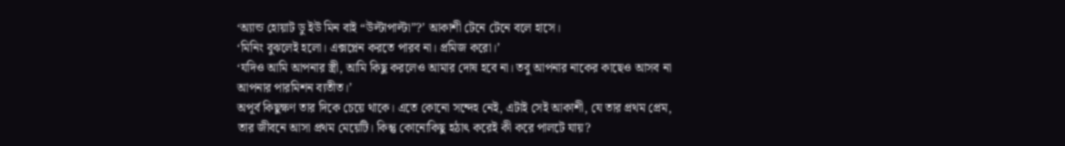‘অ্যান্ড হোয়াট ডু ইউ মিন বাই “উল্টাপাল্টা”?’ আকাশী টেনে টেনে বলে হাসে।
‘মিনিং বুঝলেই হলো। এক্সপ্লেন করতে পারব না। প্রমিজ করো।’
‘যদিও আমি আপনার স্ত্রী, আমি কিছু করলেও আমার দোষ হবে না। তবু আপনার নাকের কাছেও আসব না আপনার পারমিশন ব্যতীত।’
অপূর্ব কিছুক্ষণ তার দিকে চেয়ে থাকে। এতে কোনো সন্দেহ নেই, এটাই সেই আকাশী, যে তার প্রথম প্রেম, তার জীবনে আসা প্রথম মেয়েটি। কিন্তু কোনোকিছু হঠাৎ করেই কী করে পালটে যায়?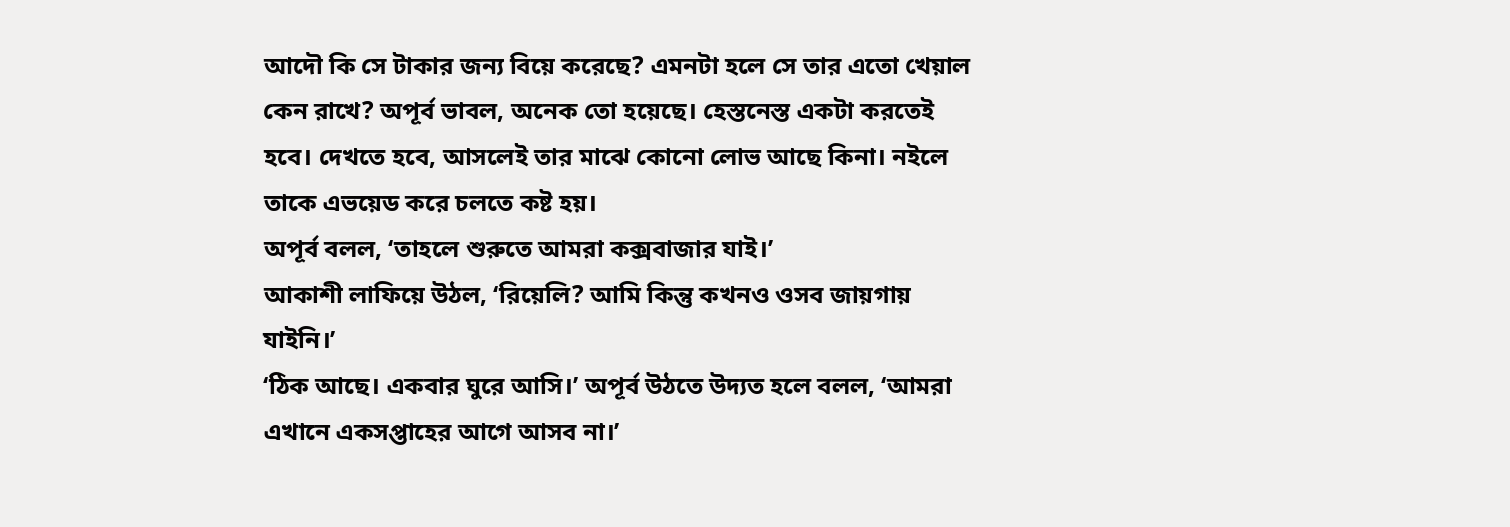আদৌ কি সে টাকার জন্য বিয়ে করেছে? এমনটা হলে সে তার এতো খেয়াল কেন রাখে? অপূর্ব ভাবল, অনেক তো হয়েছে। হেস্তনেস্ত একটা করতেই হবে। দেখতে হবে, আসলেই তার মাঝে কোনো লোভ আছে কিনা। নইলে তাকে এভয়েড করে চলতে কষ্ট হয়।
অপূর্ব বলল, ‘তাহলে শুরুতে আমরা কক্সবাজার যাই।’
আকাশী লাফিয়ে উঠল, ‘রিয়েলি? আমি কিন্তু কখনও ওসব জায়গায় যাইনি।’
‘ঠিক আছে। একবার ঘুরে আসি।’ অপূর্ব উঠতে উদ্যত হলে বলল, ‘আমরা এখানে একসপ্তাহের আগে আসব না।’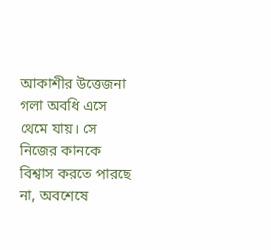আকাশীর উত্তেজনা গলা অবধি এসে থেমে যায়। সে নিজের কানকে বিশ্বাস করতে পারছে না, অবশেষে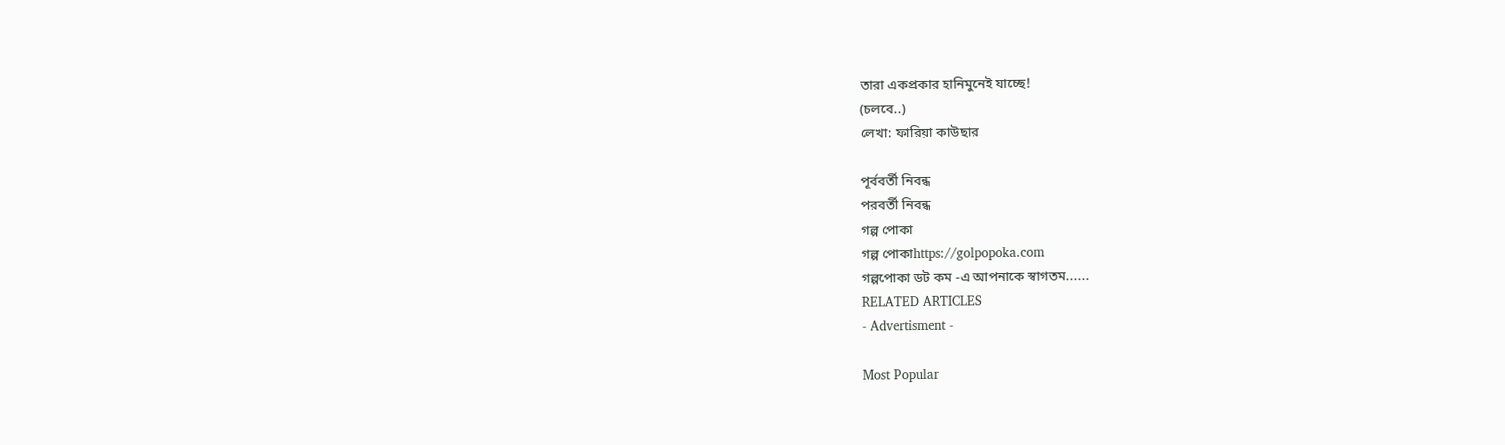তারা একপ্রকার হানিমুনেই যাচ্ছে!
(চলবে..)
লেখা: ফারিয়া কাউছার

পূর্ববর্তী নিবন্ধ
পরবর্তী নিবন্ধ
গল্প পোকা
গল্প পোকাhttps://golpopoka.com
গল্পপোকা ডট কম -এ আপনাকে স্বাগতম......
RELATED ARTICLES
- Advertisment -

Most Popular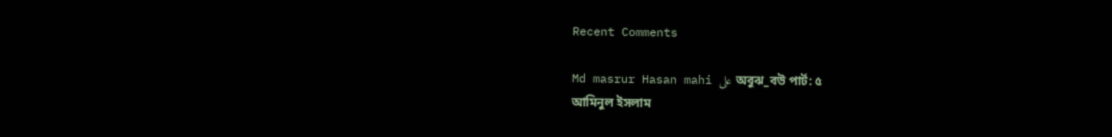Recent Comments

Md masrur Hasan mahi على অবুঝ_বউ পার্ট: ৫
আমিনুল ইসলাম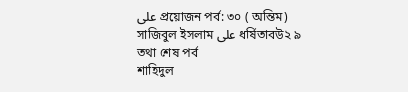على প্রয়োজন পর্ব: ৩০ ( অন্তিম)
সাজিবুল ইসলাম على ধর্ষিতাবউ২ ৯ তথা শেষ পর্ব
শাহিদুল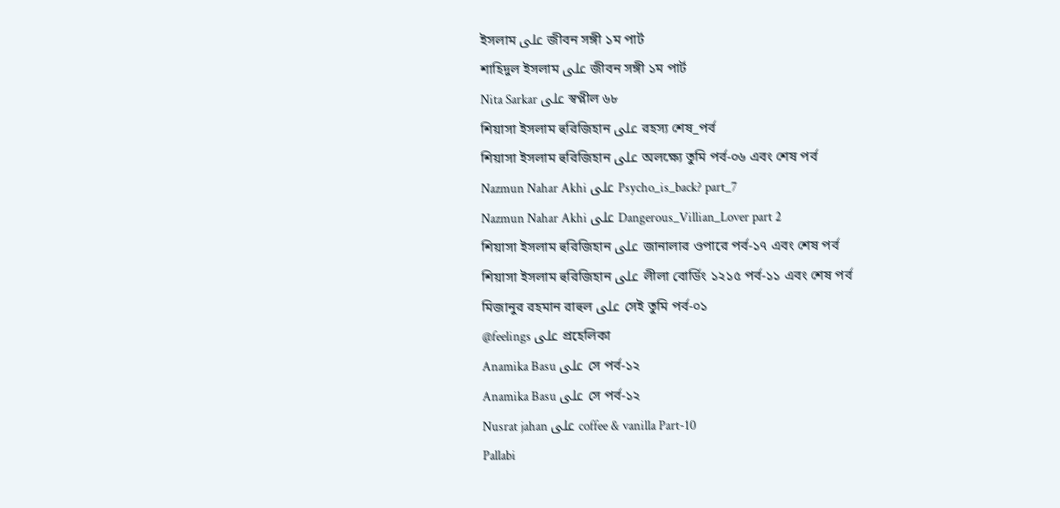ইসলাম على জীবন সঙ্গী ১ম পার্ট
শাহিদুল ইসলাম على জীবন সঙ্গী ১ম পার্ট
Nita Sarkar على স্বপ্নীল ৬৮
শিয়াসা ইসলাম হুরিজিহান على রহস্য শেষ_পর্ব
শিয়াসা ইসলাম হুরিজিহান على অলক্ষ্যে তুমি পর্ব-০৬ এবং শেষ পর্ব
Nazmun Nahar Akhi على Psycho_is_back? part_7
Nazmun Nahar Akhi على Dangerous_Villian_Lover part 2
শিয়াসা ইসলাম হুরিজিহান على জানালার ওপারে পর্ব-১৭ এবং শেষ পর্ব
শিয়াসা ইসলাম হুরিজিহান على লীলা বোর্ডিং ১২১৫ পর্ব-১১ এবং শেষ পর্ব
মিজানুর রহমান রাহুল على সেই তুমি পর্ব-০১
@feelings على প্রহেলিকা
Anamika Basu على সে পর্ব-১২
Anamika Basu على সে পর্ব-১২
Nusrat jahan على coffee & vanilla Part-10
Pallabi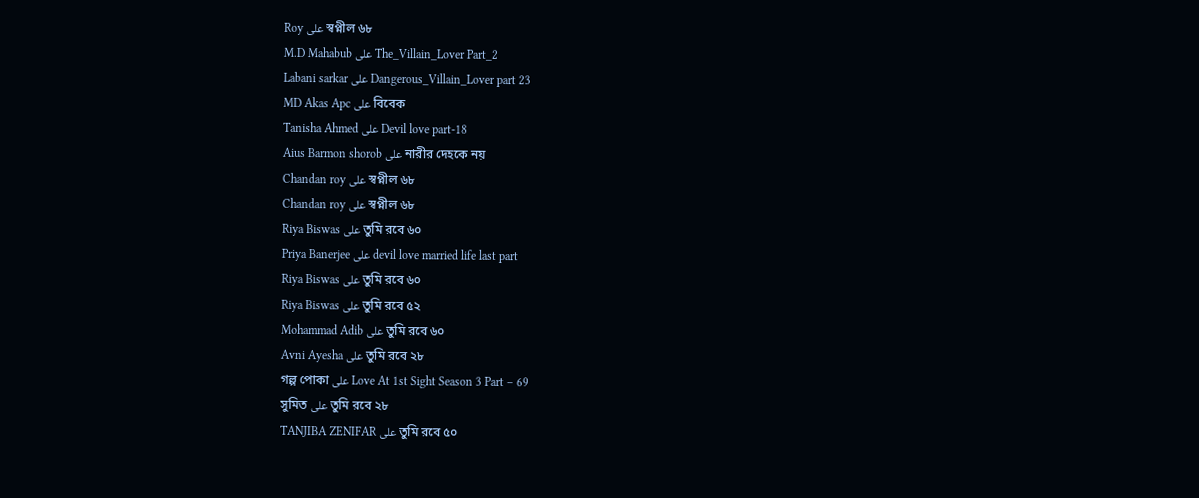Roy على স্বপ্নীল ৬৮
M.D Mahabub على The_Villain_Lover Part_2
Labani sarkar على Dangerous_Villain_Lover part 23
MD Akas Apc على বিবেক
Tanisha Ahmed على Devil love part-18
Aius Barmon shorob على নারীর দেহকে নয়
Chandan roy على স্বপ্নীল ৬৮
Chandan roy على স্বপ্নীল ৬৮
Riya Biswas على তুমি রবে ৬০
Priya Banerjee على devil love married life last part
Riya Biswas على তুমি রবে ৬০
Riya Biswas على তুমি রবে ৫২
Mohammad Adib على তুমি রবে ৬০
Avni Ayesha على তুমি রবে ২৮
গল্প পোকা على Love At 1st Sight Season 3 Part – 69
সুমিত على তুমি রবে ২৮
TANJIBA ZENIFAR على তুমি রবে ৫০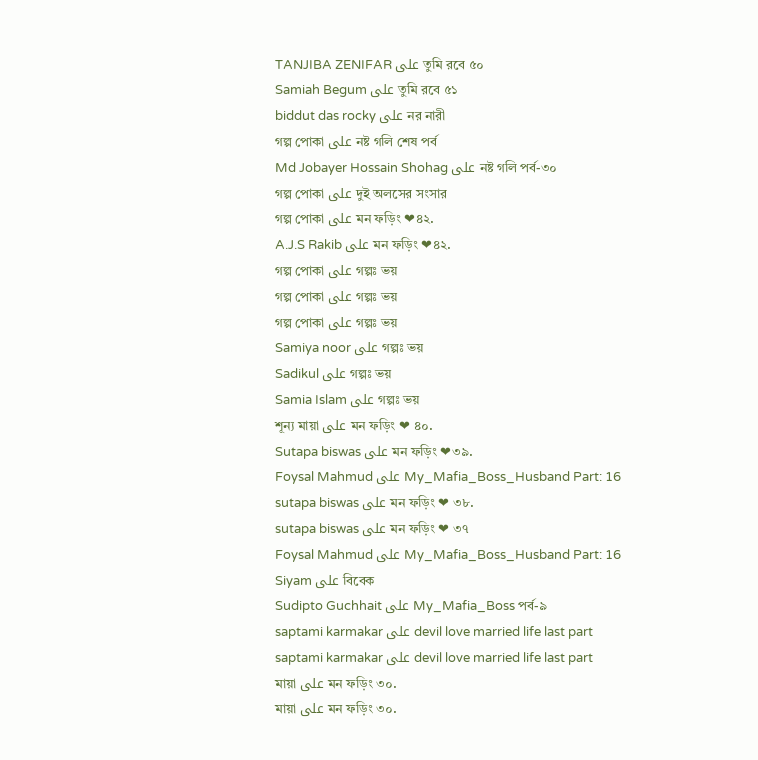TANJIBA ZENIFAR على তুমি রবে ৫০
Samiah Begum على তুমি রবে ৫১
biddut das rocky على নর নারী
গল্প পোকা على নষ্ট গলি শেষ পর্ব
Md Jobayer Hossain Shohag على নষ্ট গলি পর্ব-৩০
গল্প পোকা على দুই অলসের সংসার
গল্প পোকা على মন ফড়িং ❤৪২.
A.J.S Rakib على মন ফড়িং ❤৪২.
গল্প পোকা على গল্পঃ ভয়
গল্প পোকা على গল্পঃ ভয়
গল্প পোকা على গল্পঃ ভয়
Samiya noor على গল্পঃ ভয়
Sadikul على গল্পঃ ভয়
Samia Islam على গল্পঃ ভয়
শূন্য মায়া على মন ফড়িং ❤ ৪০.
Sutapa biswas على মন ফড়িং ❤৩৯.
Foysal Mahmud على My_Mafia_Boss_Husband Part: 16
sutapa biswas على মন ফড়িং ❤ ৩৮.
sutapa biswas على মন ফড়িং ❤ ৩৭
Foysal Mahmud على My_Mafia_Boss_Husband Part: 16
Siyam على বিবেক
Sudipto Guchhait على My_Mafia_Boss পর্ব-৯
saptami karmakar على devil love married life last part
saptami karmakar على devil love married life last part
মায়া على মন ফড়িং ৩০.
মায়া على মন ফড়িং ৩০.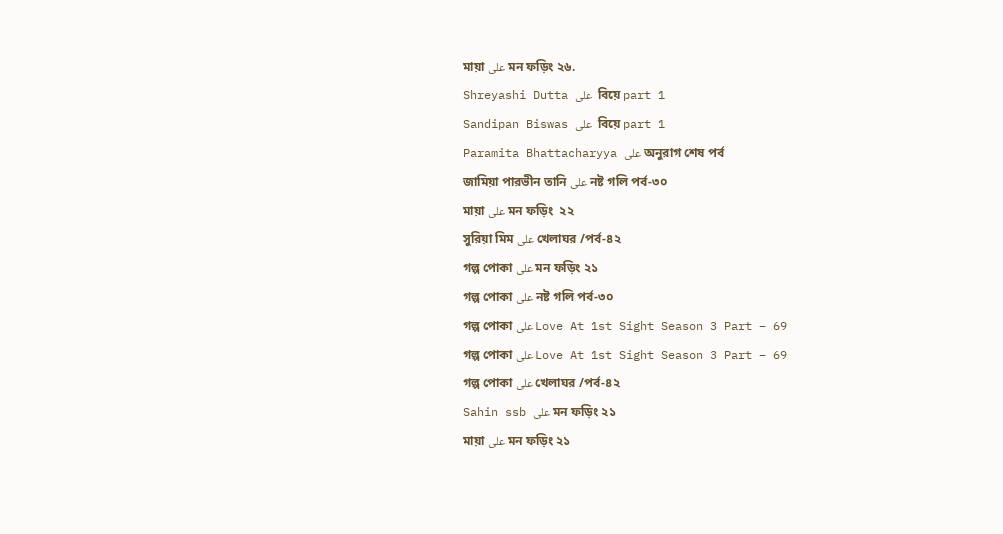মায়া على মন ফড়িং ২৬.
Shreyashi Dutta على  বিয়ে part 1
Sandipan Biswas على  বিয়ে part 1
Paramita Bhattacharyya على অনুরাগ শেষ পর্ব
জামিয়া পারভীন তানি على নষ্ট গলি পর্ব-৩০
মায়া على মন ফড়িং  ২২
সুরিয়া মিম على খেলাঘর /পর্ব-৪২
গল্প পোকা على মন ফড়িং ২১
গল্প পোকা على নষ্ট গলি পর্ব-৩০
গল্প পোকা على Love At 1st Sight Season 3 Part – 69
গল্প পোকা على Love At 1st Sight Season 3 Part – 69
গল্প পোকা على খেলাঘর /পর্ব-৪২
Sahin ssb على মন ফড়িং ২১
মায়া على মন ফড়িং ২১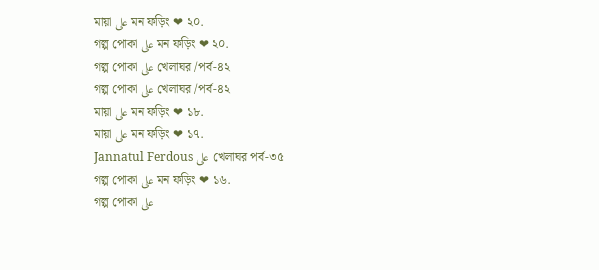মায়া على মন ফড়িং ❤ ২০.
গল্প পোকা على মন ফড়িং ❤ ২০.
গল্প পোকা على খেলাঘর /পর্ব-৪২
গল্প পোকা على খেলাঘর /পর্ব-৪২
মায়া على মন ফড়িং ❤ ১৮.
মায়া على মন ফড়িং ❤ ১৭.
Jannatul Ferdous على খেলাঘর পর্ব-৩৫
গল্প পোকা على মন ফড়িং ❤ ১৬.
গল্প পোকা على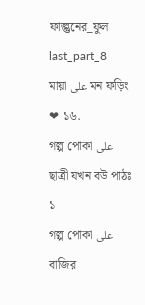ফাল্গুনের_ফুল last_part_8
মায়া على মন ফড়িং ❤ ১৬.
গল্প পোকা على ছাত্রী যখন বউ পাঠঃ ১
গল্প পোকা على বাজির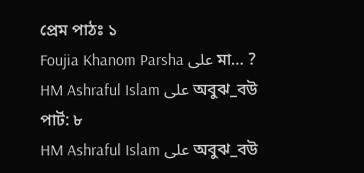প্রেম পাঠঃ ১
Foujia Khanom Parsha على মা… ?
HM Ashraful Islam على অবুঝ_বউ পার্ট: ৮
HM Ashraful Islam على অবুঝ_বউ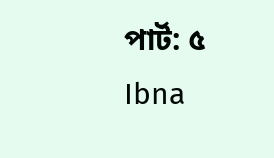পার্ট: ৫
Ibna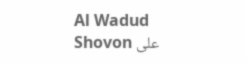Al Wadud Shovon على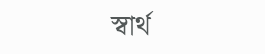স্বার্থ